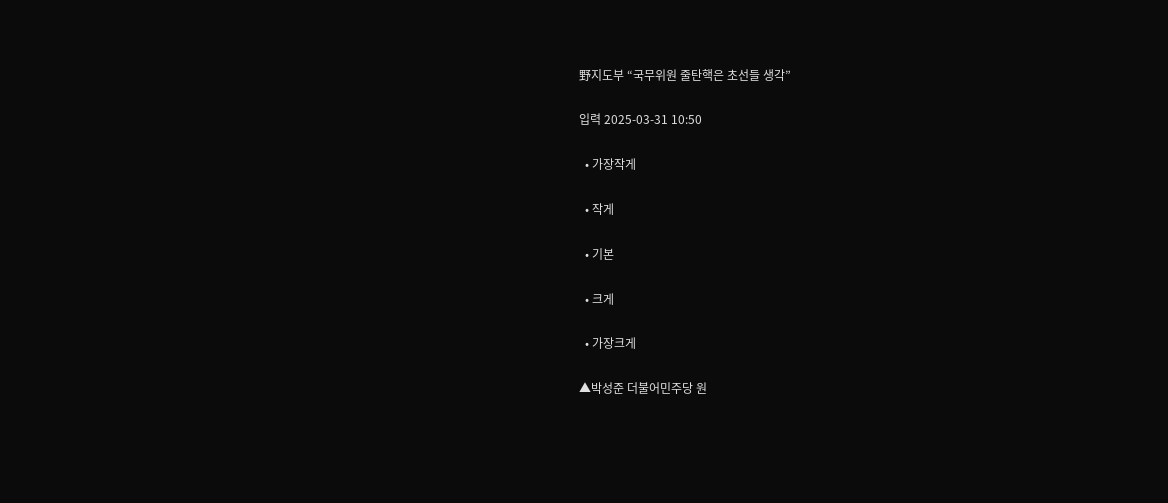野지도부 “국무위원 줄탄핵은 초선들 생각”

입력 2025-03-31 10:50

  • 가장작게

  • 작게

  • 기본

  • 크게

  • 가장크게

▲박성준 더불어민주당 원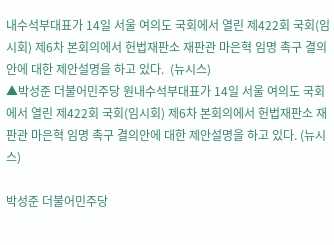내수석부대표가 14일 서울 여의도 국회에서 열린 제422회 국회(임시회) 제6차 본회의에서 헌법재판소 재판관 마은혁 임명 촉구 결의안에 대한 제안설명을 하고 있다.  (뉴시스)
▲박성준 더불어민주당 원내수석부대표가 14일 서울 여의도 국회에서 열린 제422회 국회(임시회) 제6차 본회의에서 헌법재판소 재판관 마은혁 임명 촉구 결의안에 대한 제안설명을 하고 있다. (뉴시스)

박성준 더불어민주당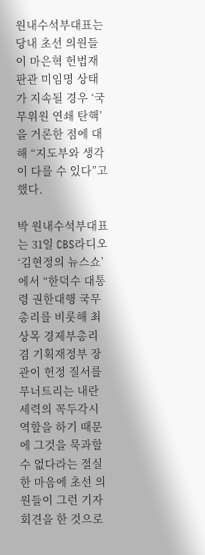원내수석부대표는 당내 초선 의원들이 마은혁 헌법재판관 미임명 상태가 지속될 경우 ‘국무위원 연쇄 탄핵’을 거론한 점에 대해 “지도부와 생각이 다를 수 있다”고 했다.

박 원내수석부대표는 31일 CBS라디오 ‘김현정의 뉴스쇼’에서 “한덕수 대통령 권한대행 국무총리를 비롯해 최상목 경제부총리 겸 기획재정부 장관이 헌정 질서를 무너트리는 내란 세력의 꼭두각시 역할을 하기 때문에 그것을 묵과할 수 없다라는 절실한 마음에 초선 의원들이 그런 기자회견을 한 것으로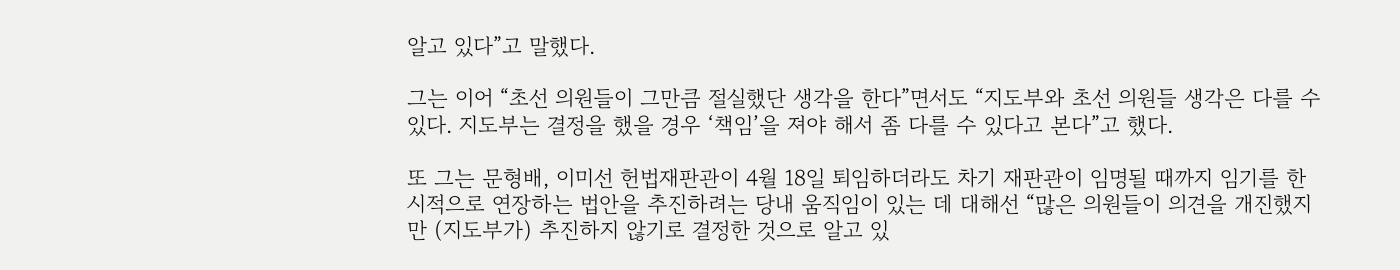알고 있다”고 말했다.

그는 이어 “초선 의원들이 그만큼 절실했단 생각을 한다”면서도 “지도부와 초선 의원들 생각은 다를 수 있다. 지도부는 결정을 했을 경우 ‘책임’을 져야 해서 좀 다를 수 있다고 본다”고 했다.

또 그는 문형배, 이미선 헌법재판관이 4월 18일 퇴임하더라도 차기 재판관이 임명될 때까지 임기를 한시적으로 연장하는 법안을 추진하려는 당내 움직임이 있는 데 대해선 “많은 의원들이 의견을 개진했지만 (지도부가) 추진하지 않기로 결정한 것으로 알고 있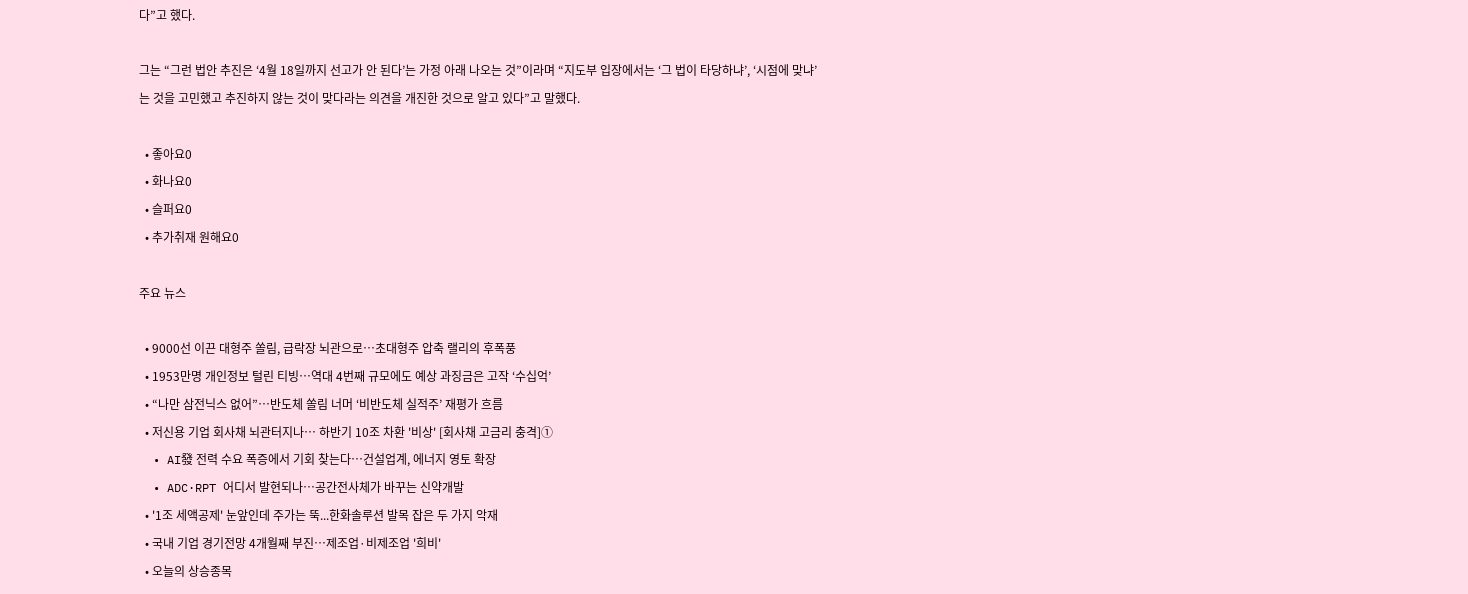다”고 했다.

그는 “그런 법안 추진은 ‘4월 18일까지 선고가 안 된다’는 가정 아래 나오는 것”이라며 “지도부 입장에서는 ‘그 법이 타당하냐’, ‘시점에 맞냐’는 것을 고민했고 추진하지 않는 것이 맞다라는 의견을 개진한 것으로 알고 있다”고 말했다.

  • 좋아요0
  • 화나요0
  • 슬퍼요0
  • 추가취재 원해요0

주요 뉴스

  • 9000선 이끈 대형주 쏠림, 급락장 뇌관으로⋯초대형주 압축 랠리의 후폭풍
  • 1953만명 개인정보 털린 티빙⋯역대 4번째 규모에도 예상 과징금은 고작 ‘수십억’
  • “나만 삼전닉스 없어”⋯반도체 쏠림 너머 ‘비반도체 실적주’ 재평가 흐름
  • 저신용 기업 회사채 뇌관터지나… 하반기 10조 차환 '비상' [회사채 고금리 충격]①
  • AI發 전력 수요 폭증에서 기회 찾는다…건설업계, 에너지 영토 확장
  • ADC·RPT 어디서 발현되나…공간전사체가 바꾸는 신약개발
  • '1조 세액공제' 눈앞인데 주가는 뚝...한화솔루션 발목 잡은 두 가지 악재
  • 국내 기업 경기전망 4개월째 부진…제조업·비제조업 '희비'
  • 오늘의 상승종목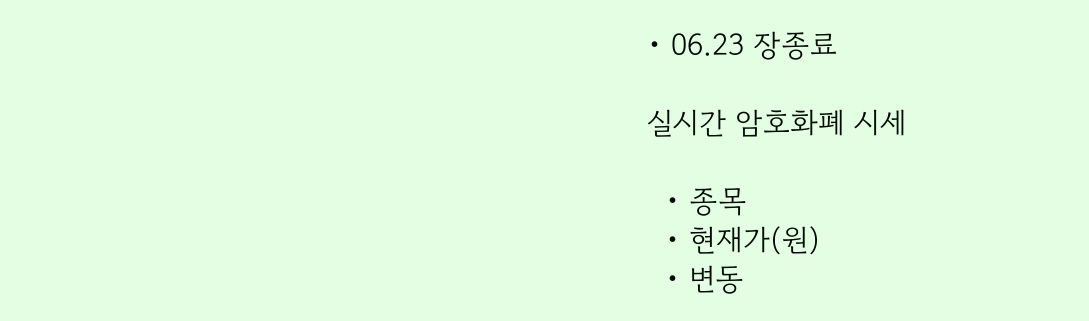• 06.23 장종료

실시간 암호화폐 시세

  • 종목
  • 현재가(원)
  • 변동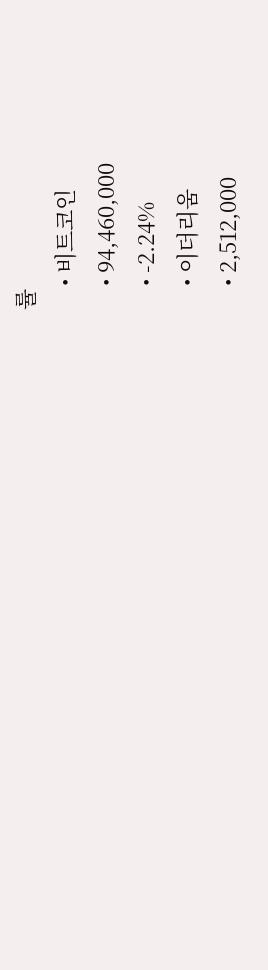률
    • 비트코인
    • 94,460,000
    • -2.24%
    • 이더리움
    • 2,512,000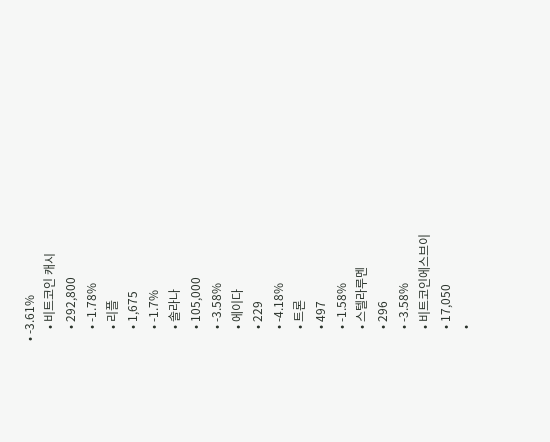• -3.61%
    • 비트코인 캐시
    • 292,800
    • -1.78%
    • 리플
    • 1,675
    • -1.7%
    • 솔라나
    • 105,000
    • -3.58%
    • 에이다
    • 229
    • -4.18%
    • 트론
    • 497
    • -1.58%
    • 스텔라루멘
    • 296
    • -3.58%
    • 비트코인에스브이
    • 17,050
    •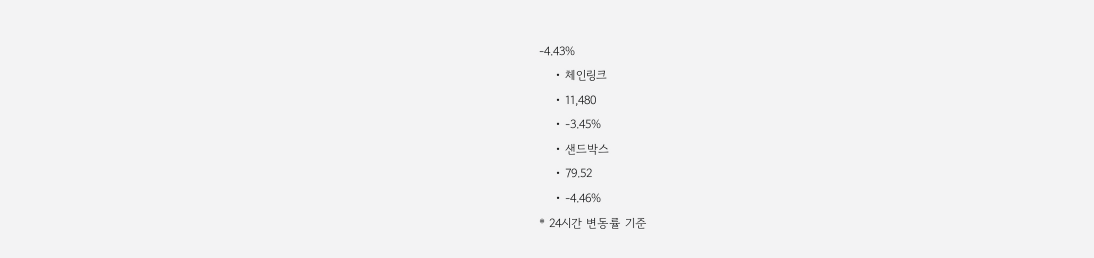-4.43%
    • 체인링크
    • 11,480
    • -3.45%
    • 샌드박스
    • 79.52
    • -4.46%
* 24시간 변동률 기준